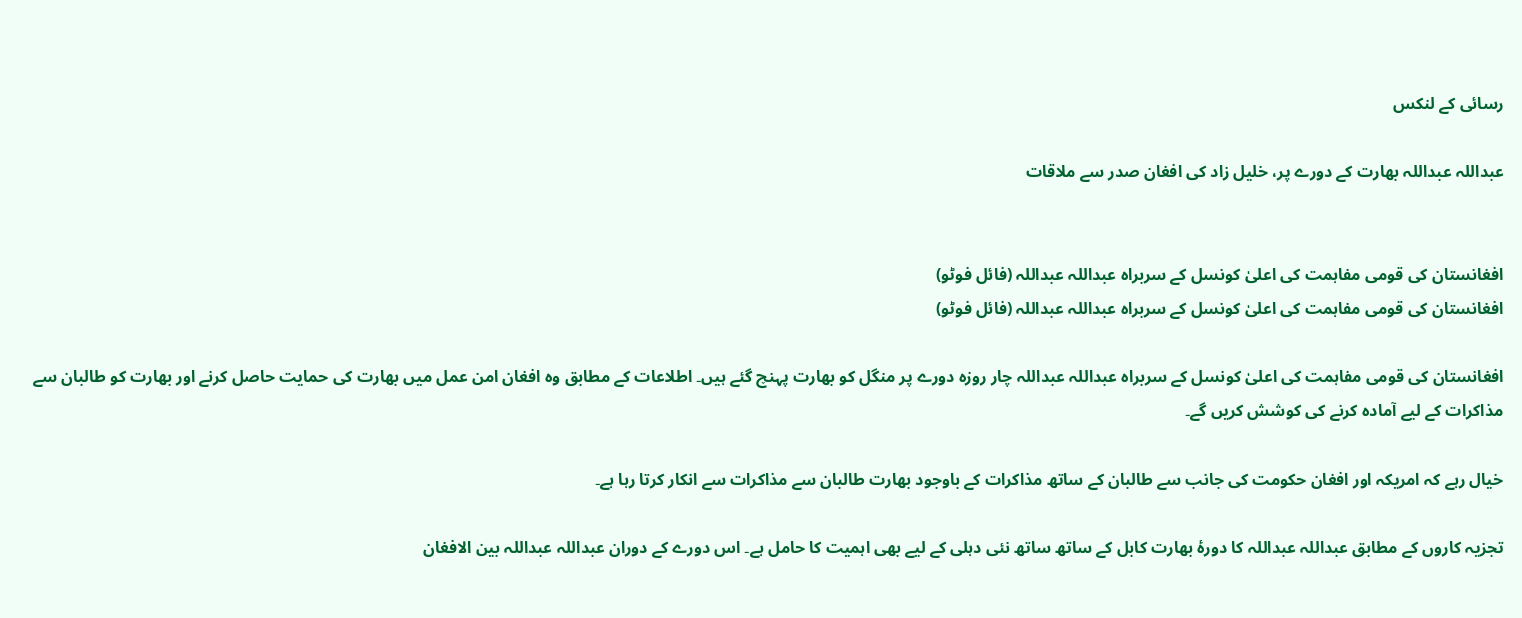رسائی کے لنکس

عبداللہ عبداللہ بھارت کے دورے پر، خلیل زاد کی افغان صدر سے ملاقات


افغانستان کی قومی مفاہمت کی اعلیٰ کونسل کے سربراہ عبداللہ عبداللہ (فائل فوٹو)
افغانستان کی قومی مفاہمت کی اعلیٰ کونسل کے سربراہ عبداللہ عبداللہ (فائل فوٹو)

افغانستان کی قومی مفاہمت کی اعلیٰ کونسل کے سربراہ عبداللہ عبداللہ چار روزہ دورے پر منگل کو بھارت پہنچ گئے ہیں۔ اطلاعات کے مطابق وہ افغان امن عمل میں بھارت کی حمایت حاصل کرنے اور بھارت کو طالبان سے مذاکرات کے لیے آمادہ کرنے کی کوشش کریں گے۔

خیال رہے کہ امریکہ اور افغان حکومت کی جانب سے طالبان کے ساتھ مذاکرات کے باوجود بھارت طالبان سے مذاکرات سے انکار کرتا رہا ہے۔

تجزیہ کاروں کے مطابق عبداللہ عبداللہ کا دورۂ بھارت کابل کے ساتھ ساتھ نئی دہلی کے لیے بھی اہمیت کا حامل ہے۔ اس دورے کے دوران عبداللہ عبداللہ بین الافغان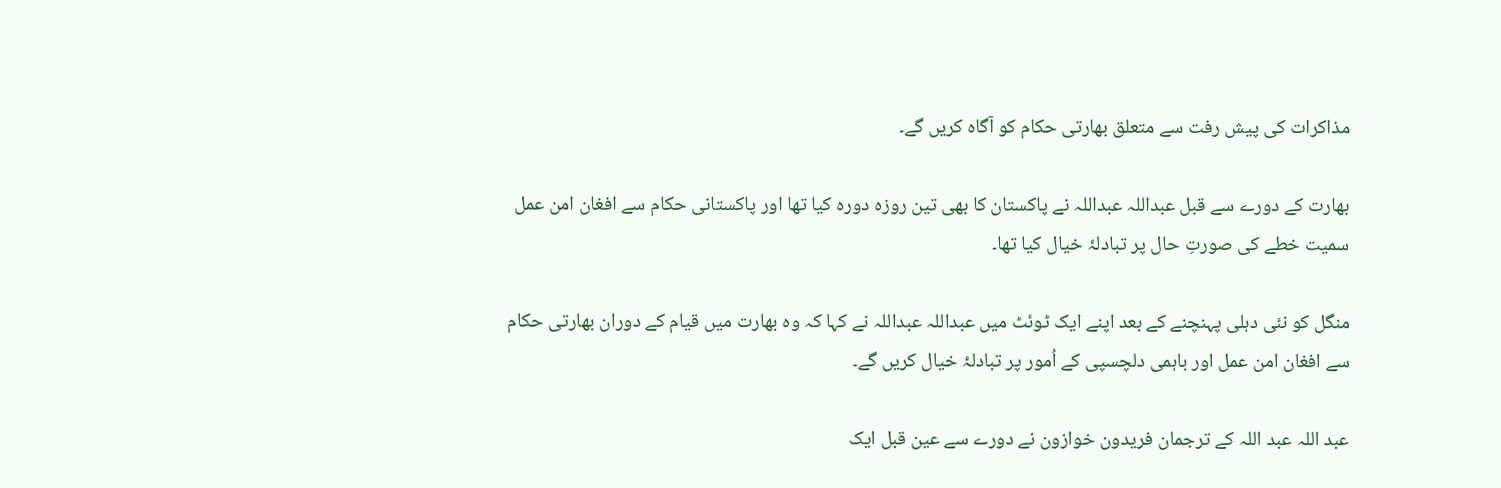مذاکرات کی پیش رفت سے متعلق بھارتی حکام کو آگاہ کریں گے۔

بھارت کے دورے سے قبل عبداللہ عبداللہ نے پاکستان کا بھی تین روزہ دورہ کیا تھا اور پاکستانی حکام سے افغان امن عمل سمیت خطے کی صورتِ حال پر تبادلۂ خیال کیا تھا۔

منگل کو نئی دہلی پہنچنے کے بعد اپنے ایک ٹوئٹ میں عبداللہ عبداللہ نے کہا کہ وہ بھارت میں قیام کے دوران بھارتی حکام سے افغان امن عمل اور باہمی دلچسپی کے اُمور پر تبادلۂ خیال کریں گے۔

عبد اللہ عبد اللہ کے ترجمان فریدون خوازون نے دورے سے عین قبل ایک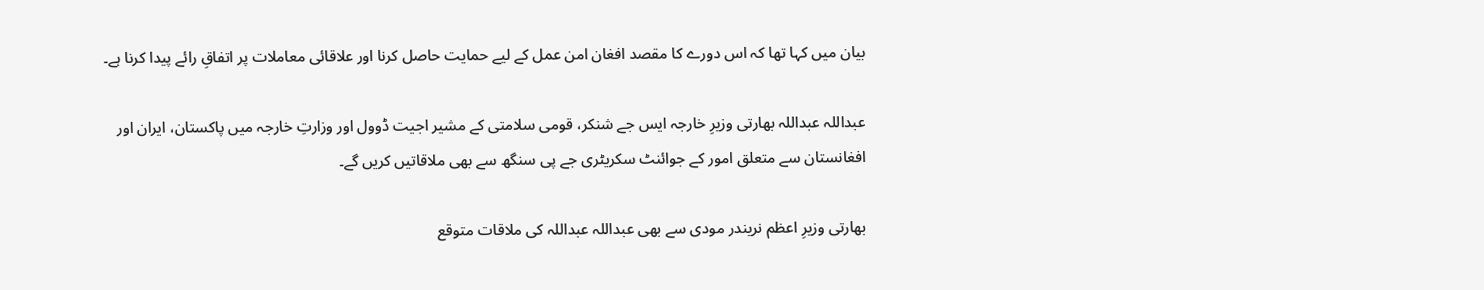بیان میں کہا تھا کہ اس دورے کا مقصد افغان امن عمل کے لیے حمایت حاصل کرنا اور علاقائی معاملات پر اتفاقِ رائے پیدا کرنا ہے۔

عبداللہ عبداللہ بھارتی وزیرِ خارجہ ایس جے شنکر، قومی سلامتی کے مشیر اجیت ڈوول اور وزارتِ خارجہ میں پاکستان، ایران اور افغانستان سے متعلق امور کے جوائنٹ سکریٹری جے پی سنگھ سے بھی ملاقاتیں کریں گے۔

بھارتی وزیرِ اعظم نریندر مودی سے بھی عبداللہ عبداللہ کی ملاقات متوقع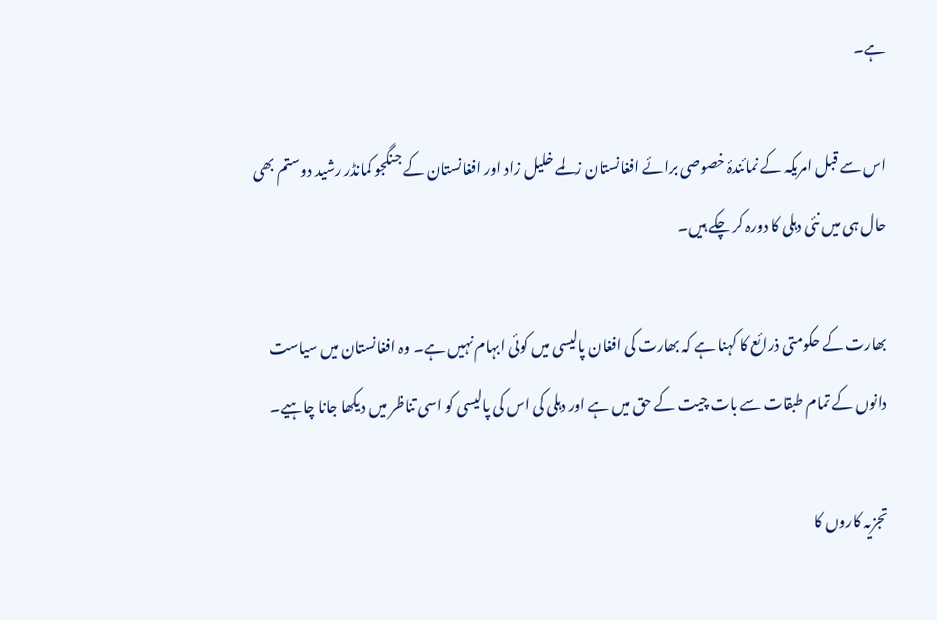ہے۔

اس سے قبل امریکہ کے نمائندۂ خصوصی برائے افغانستان زلمے خلیل زاد اور افغانستان کے جنگجو کمانڈر رشید دوستم بھی حال ہی میں نئی دہلی کا دورہ کر چکے ہیں۔

بھارت کے حکومتی ذرائع کا کہنا ہے کہ بھارت کی افغان پالیسی میں کوئی ابہام نہیں ہے۔ وہ افغانستان میں سیاست دانوں کے تمام طبقات سے بات چیت کے حق میں ہے اور دہلی کی اس کی پالیسی کو اسی تناظر میں دیکھا جانا چاہیے۔

تجزیہ کاروں کا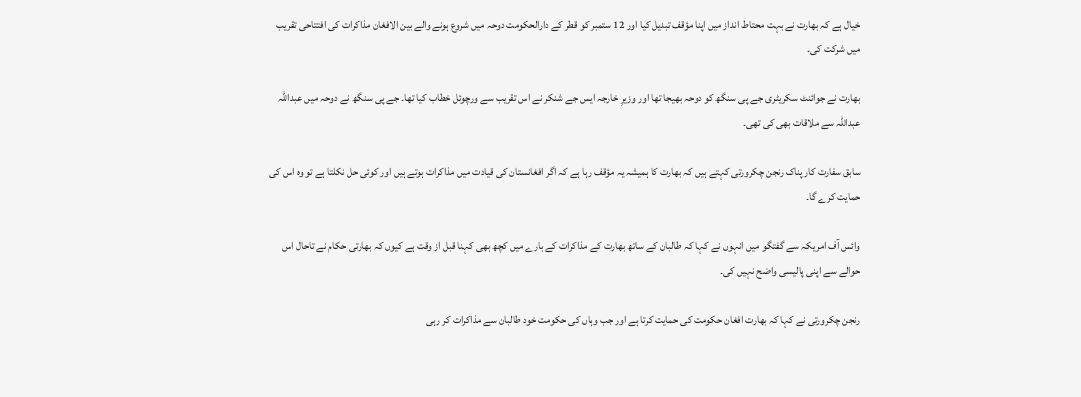خیال ہے کہ بھارت نے بہت محتاط انداز میں اپنا مؤقف تبدیل کیا اور 12 ستمبر کو قطر کے دارالحکومت دوحہ میں شروع ہونے والے بین الافغان مذاکرات کی افتتاحی تقریب میں شرکت کی۔

بھارت نے جوائنٹ سکریٹری جے پی سنگھ کو دوحہ بھیجا تھا اور وزیرِ خارجہ ایس جے شنکر نے اس تقریب سے ورچوئل خطاب کیا تھا۔ جے پی سنگھ نے دوحہ میں عبداللہ عبداللہ سے ملاقات بھی کی تھی۔

سابق سفارت کار پناک رنجن چکرورتی کہتے ہیں کہ بھارت کا ہمیشہ یہ مؤقف رہا ہے کہ اگر افغانستان کی قیادت میں مذاکرات ہوتے ہیں اور کوئی حل نکلتا ہے تو وہ اس کی حمایت کرے گا۔

وائس آف امریکہ سے گفتگو میں انہوں نے کہا کہ طالبان کے ساتھ بھارت کے مذاکرات کے بارے میں کچھ بھی کہنا قبل از وقت ہے کیوں کہ بھارتی حکام نے تاحال اس حوالے سے اپنی پالیسی واضح نہیں کی۔

رنجن چکرورتی نے کہا کہ بھارت افغان حکومت کی حمایت کرتا ہے اور جب وہاں کی حکومت خود طالبان سے مذاکرات کر رہی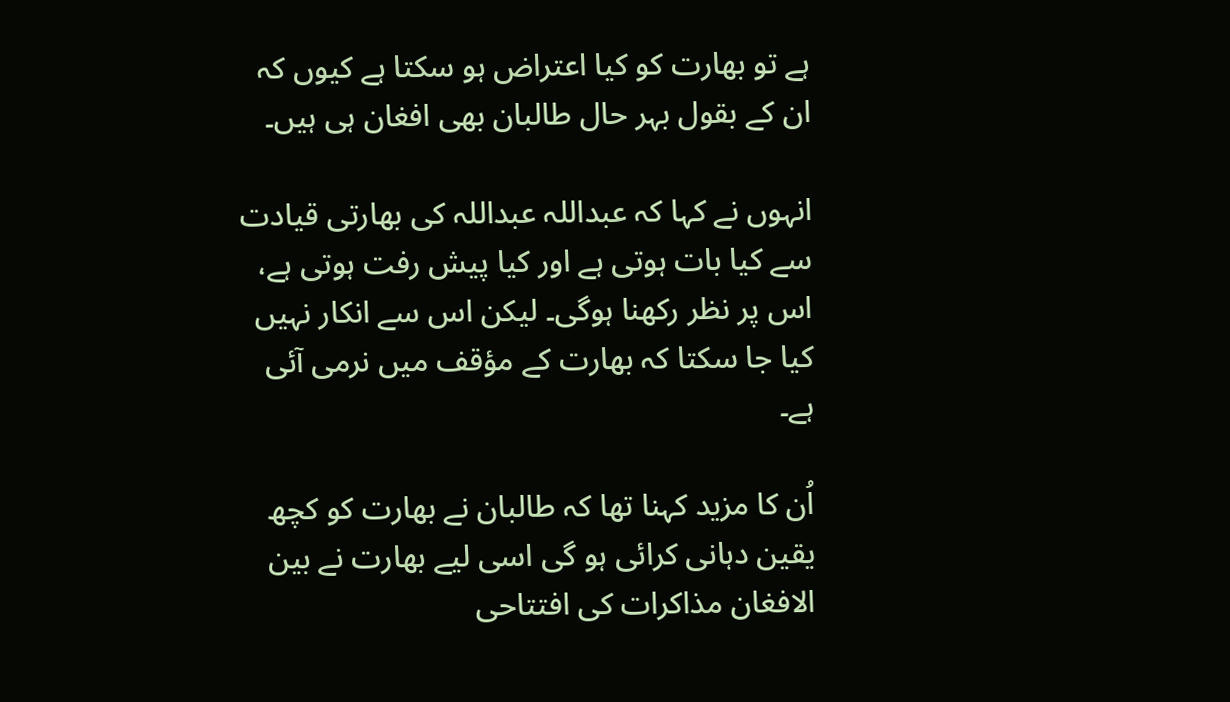ہے تو بھارت کو کیا اعتراض ہو سکتا ہے کیوں کہ ان کے بقول بہر حال طالبان بھی افغان ہی ہیں۔

انہوں نے کہا کہ عبداللہ عبداللہ کی بھارتی قیادت سے کیا بات ہوتی ہے اور کیا پیش رفت ہوتی ہے، اس پر نظر رکھنا ہوگی۔ لیکن اس سے انکار نہیں کیا جا سکتا کہ بھارت کے مؤقف میں نرمی آئی ہے۔

اُن کا مزید کہنا تھا کہ طالبان نے بھارت کو کچھ یقین دہانی کرائی ہو گی اسی لیے بھارت نے بین الافغان مذاکرات کی افتتاحی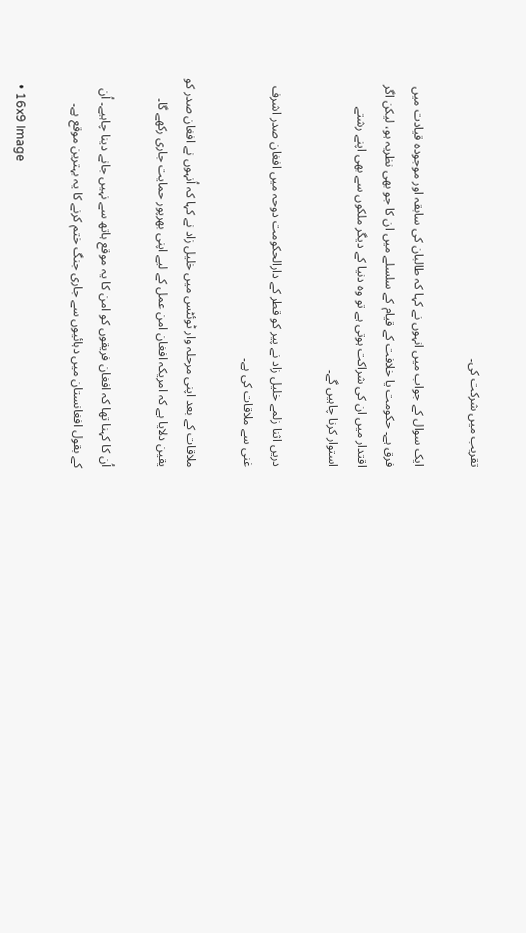تقریب میں شرکت کی۔

ایک سوال کے جواب میں انہوں نے کہا کہ طالبان کی سابقہ اور موجودہ قیادت میں فرق ہے۔ حکومت یا خلافت کے قیام کے سلسلے میں ان کا جو بھی نظریہ ہو، لیکن اگر اقتدار میں ان کی شراکت ہوتی ہے تو وہ دنیا کے دیگر ملکوں سے بھی اپنے رشتے استوار کرنا چاہیں گے۔

دریں اثنا زلمے خلیل زاد نے پیر کو قطر کے دارالحکومت دوحہ میں افغان صدر اشرف غنی سے ملاقات کی ہے۔

ملاقات کے بعد اپنی مرحلہ وار ٹوئٹس میں خلیل زاد نے کہا کہ اُنہوں نے افغان صدر کو یقین دلایا ہے کہ امریکہ افغان امن عمل کے لیے اپنی بھرپور حمایت جاری رکھے گا۔

اُن کا کہنا تھا کہ افغان فریقوں کو امن کا یہ موقع ہاتھ سے نہیں جانے دینا چاہیے۔ اُن کے بقول افغانستان میں دہائیوں سے جاری جنگ ختم کرنے کا یہ بہترین موقع ہے۔

  • 16x9 Image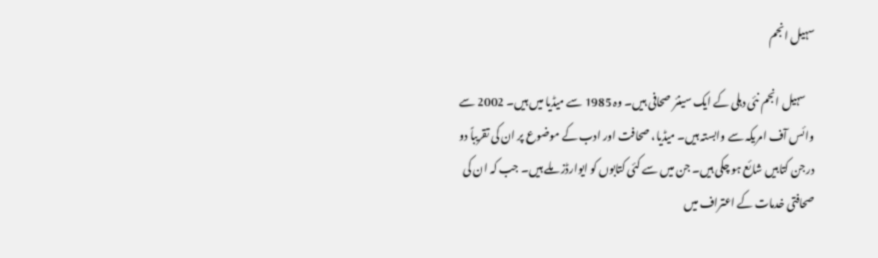سہیل انجم

    سہیل انجم نئی دہلی کے ایک سینئر صحافی ہیں۔ وہ 1985 سے میڈیا میں ہیں۔ 2002 سے وائس آف امریکہ سے وابستہ ہیں۔ میڈیا، صحافت اور ادب کے موضوع پر ان کی تقریباً دو درجن کتابیں شائع ہو چکی ہیں۔ جن میں سے کئی کتابوں کو ایوارڈز ملے ہیں۔ جب کہ ان کی صحافتی خدمات کے اعتراف میں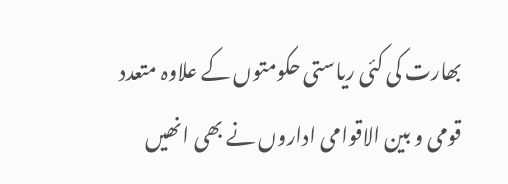بھارت کی کئی ریاستی حکومتوں کے علاوہ متعدد قومی و بین الاقوامی اداروں نے بھی انھیں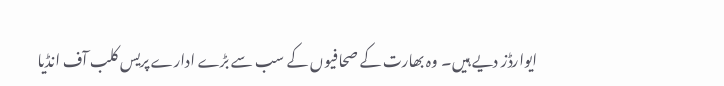ایوارڈز دیے ہیں۔ وہ بھارت کے صحافیوں کے سب سے بڑے ادارے پریس کلب آف انڈیا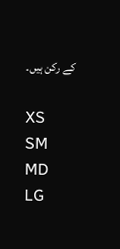کے رکن ہیں۔

XS
SM
MD
LG